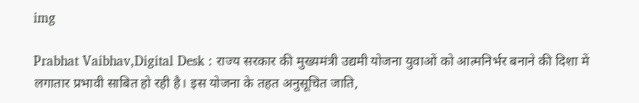img

Prabhat Vaibhav,Digital Desk : राज्य सरकार की मुख्यमंत्री उद्यमी योजना युवाओं को आत्मनिर्भर बनाने की दिशा में लगातार प्रभावी साबित हो रही है। इस योजना के तहत अनुसूचित जाति,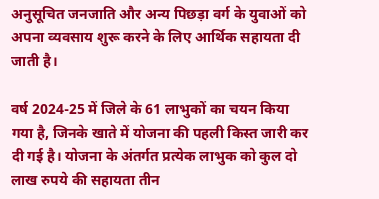अनुसूचित जनजाति और अन्य पिछड़ा वर्ग के युवाओं को अपना व्यवसाय शुरू करने के लिए आर्थिक सहायता दी जाती है।

वर्ष 2024-25 में जिले के 61 लाभुकों का चयन किया गया है, जिनके खाते में योजना की पहली किस्त जारी कर दी गई है। योजना के अंतर्गत प्रत्येक लाभुक को कुल दो लाख रुपये की सहायता तीन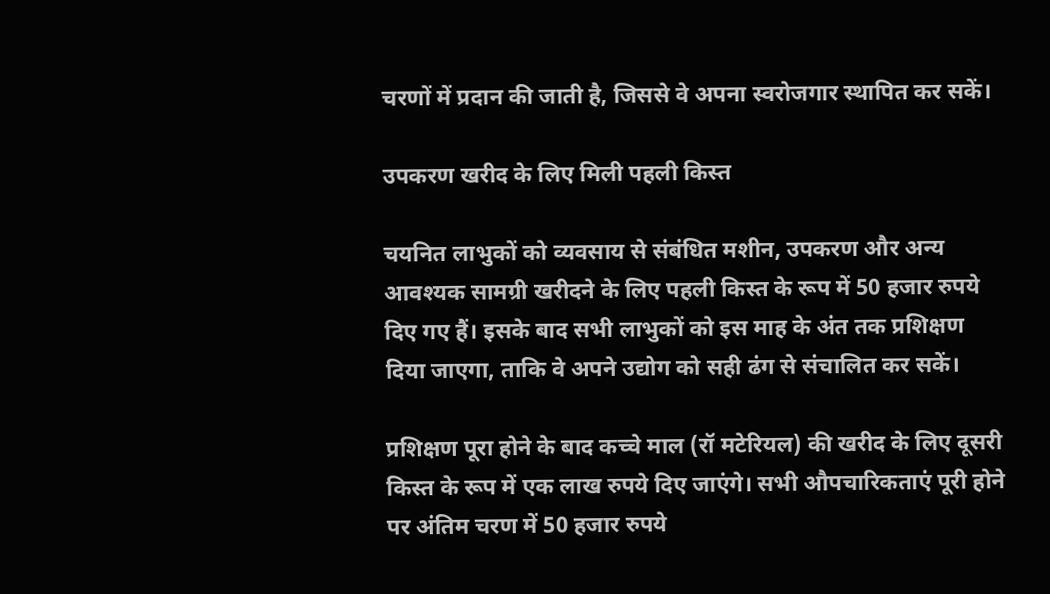चरणों में प्रदान की जाती है, जिससे वे अपना स्वरोजगार स्थापित कर सकें।

उपकरण खरीद के लिए मिली पहली किस्त

चयनित लाभुकों को व्यवसाय से संबंधित मशीन, उपकरण और अन्य आवश्यक सामग्री खरीदने के लिए पहली किस्त के रूप में 50 हजार रुपये दिए गए हैं। इसके बाद सभी लाभुकों को इस माह के अंत तक प्रशिक्षण दिया जाएगा, ताकि वे अपने उद्योग को सही ढंग से संचालित कर सकें।

प्रशिक्षण पूरा होने के बाद कच्चे माल (रॉ मटेरियल) की खरीद के लिए दूसरी किस्त के रूप में एक लाख रुपये दिए जाएंगे। सभी औपचारिकताएं पूरी होने पर अंतिम चरण में 50 हजार रुपये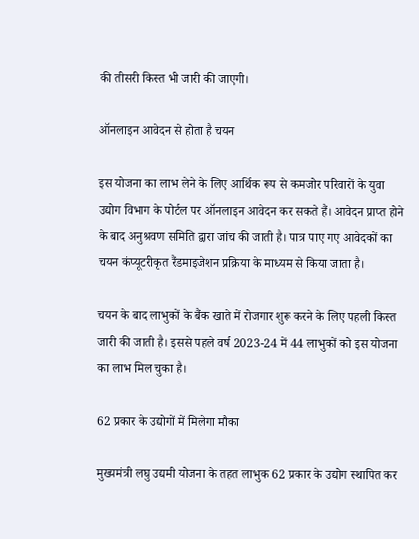की तीसरी किस्त भी जारी की जाएगी।

ऑनलाइन आवेदन से होता है चयन

इस योजना का लाभ लेने के लिए आर्थिक रूप से कमजोर परिवारों के युवा उद्योग विभाग के पोर्टल पर ऑनलाइन आवेदन कर सकते हैं। आवेदन प्राप्त होने के बाद अनुश्रवण समिति द्वारा जांच की जाती है। पात्र पाए गए आवेदकों का चयन कंप्यूटरीकृत रैंडमाइजेशन प्रक्रिया के माध्यम से किया जाता है।

चयन के बाद लाभुकों के बैंक खाते में रोजगार शुरू करने के लिए पहली किस्त जारी की जाती है। इससे पहले वर्ष 2023-24 में 44 लाभुकों को इस योजना का लाभ मिल चुका है।

62 प्रकार के उद्योगों में मिलेगा मौका

मुख्यमंत्री लघु उद्यमी योजना के तहत लाभुक 62 प्रकार के उद्योग स्थापित कर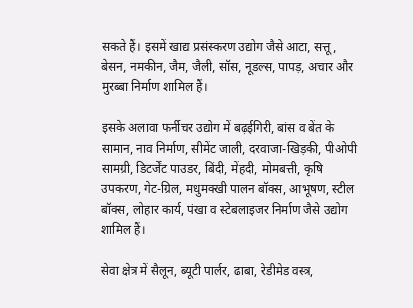सकते हैं। इसमें खाद्य प्रसंस्करण उद्योग जैसे आटा, सत्तू, बेसन, नमकीन, जैम, जैली, सॉस, नूडल्स, पापड़, अचार और मुरब्बा निर्माण शामिल हैं।

इसके अलावा फर्नीचर उद्योग में बढ़ईगिरी, बांस व बेंत के सामान, नाव निर्माण, सीमेंट जाली, दरवाजा-खिड़की, पीओपी सामग्री, डिटर्जेंट पाउडर, बिंदी, मेंहदी, मोमबत्ती, कृषि उपकरण, गेट-ग्रिल, मधुमक्खी पालन बॉक्स, आभूषण, स्टील बॉक्स, लोहार कार्य, पंखा व स्टेबलाइजर निर्माण जैसे उद्योग शामिल हैं।

सेवा क्षेत्र में सैलून, ब्यूटी पार्लर, ढाबा, रेडीमेड वस्त्र,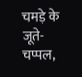चमड़े के जूते-चप्पल,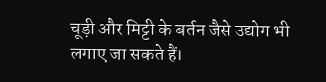चूड़ी और मिट्टी के बर्तन जैसे उद्योग भी लगाए जा सकते हैं।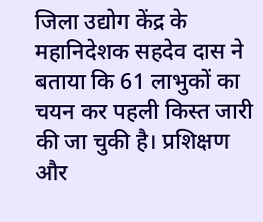जिला उद्योग केंद्र के महानिदेशक सहदेव दास ने बताया कि 61 लाभुकों का चयन कर पहली किस्त जारी की जा चुकी है। प्रशिक्षण और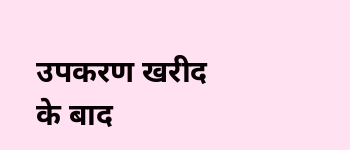उपकरण खरीद के बाद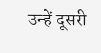उन्हें दूसरी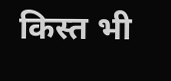किस्त भी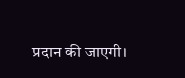प्रदान की जाएगी।